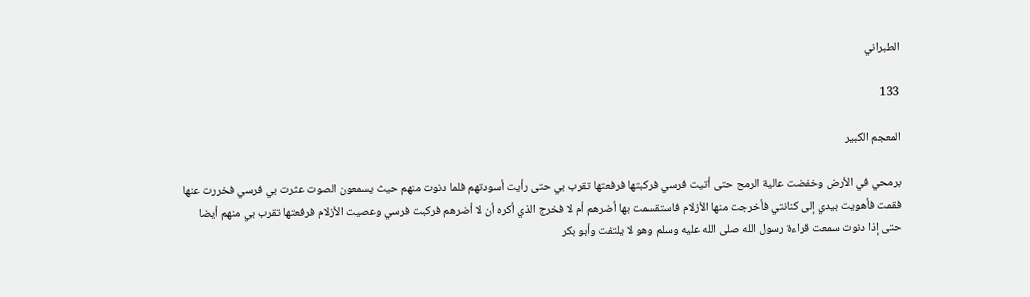الطبراني

133

المعجم الكبير

برمحي في الأرض وخفضت عالية الرمح حتى أتيت فرسي فركبتها فرفعتها تقرب بي حتى رأيت أسودتهم فلما دنوت منهم حيث يسمعون الصوت عثرت بي فرسي فخررت عنها فقمت فأهويت بيدي إلى كنانتي فأخرجت منها الأزلام فاستقسمت بها أضرهم أم لا فخرج الذي أكره أن لا أضرهم فركبت فرسي وعصيت الأزلام فرفعتها تقرب بي منهم أيضا حتى إذا دنوت سمعت قراءة رسول الله صلى الله عليه وسلم وهو لا يلتفت وأبو بكر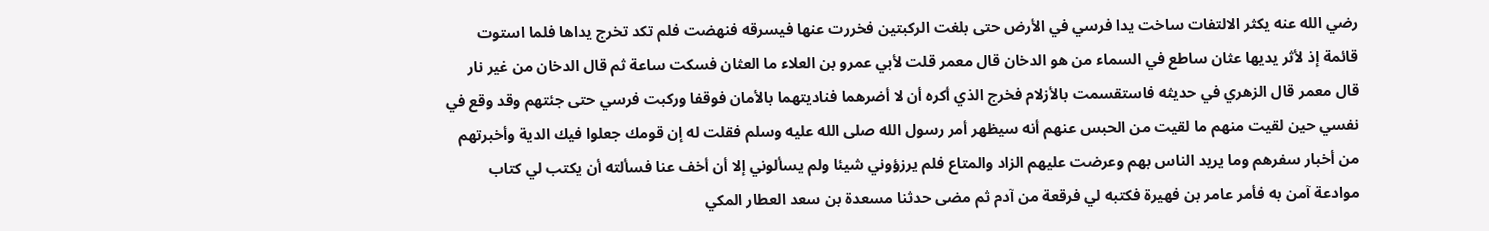رضي الله عنه يكثر الالتفات ساخت يدا فرسي في الأرض حتى بلغت الركبتين فخررت عنها فيسرقه فنهضت فلم تكد تخرج يداها فلما استوت قائمة إذ لأثر يديها عثان ساطع في السماء من هو الدخان قال معمر قلت لأبي عمرو بن العلاء ما العثان فسكت ساعة ثم قال الدخان من غير نار قال معمر قال الزهري في حديثه فاستقسمت بالأزلام فخرج الذي أكره أن لا أضرهما فناديتهما بالأمان فوقفا وركبت فرسي حتى جئتهم وقد وقع في نفسي حين لقيت منهم ما لقيت من الحبس عنهم أنه سيظهر أمر رسول الله صلى الله عليه وسلم فقلت له إن قومك جعلوا فيك الدية وأخبرتهم من أخبار سفرهم وما يريد الناس بهم وعرضت عليهم الزاد والمتاع فلم يرزؤوني شيئا ولم يسألوني إلا أن أخف عنا فسألته أن يكتب لي كتاب موادعة آمن به فأمر عامر بن فهيرة فكتبه لي فرقعة من آدم ثم مضى حدثنا مسعدة بن سعد العطار المكي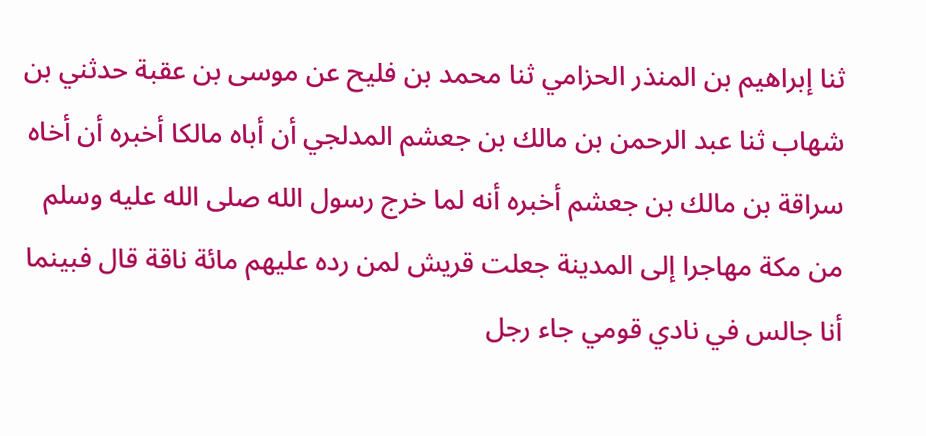ثنا إبراهيم بن المنذر الحزامي ثنا محمد بن فليح عن موسى بن عقبة حدثني بن شهاب ثنا عبد الرحمن بن مالك بن جعشم المدلجي أن أباه مالكا أخبره أن أخاه سراقة بن مالك بن جعشم أخبره أنه لما خرج رسول الله صلى الله عليه وسلم من مكة مهاجرا إلى المدينة جعلت قريش لمن رده عليهم مائة ناقة قال فبينما أنا جالس في نادي قومي جاء رجل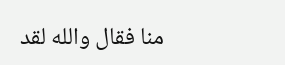منا فقال والله لقد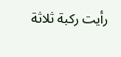رأيت ركبة ثلاثة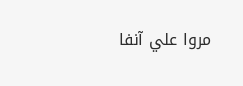مروا علي آنفا